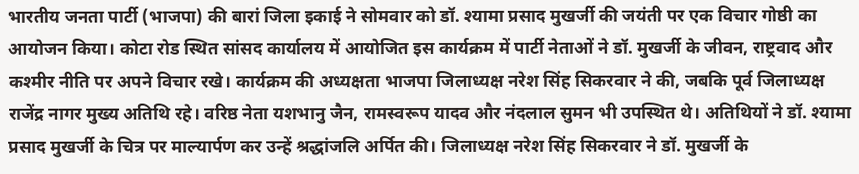भारतीय जनता पार्टी (भाजपा) की बारां जिला इकाई ने सोमवार को डॉ. श्यामा प्रसाद मुखर्जी की जयंती पर एक विचार गोष्ठी का आयोजन किया। कोटा रोड स्थित सांसद कार्यालय में आयोजित इस कार्यक्रम में पार्टी नेताओं ने डॉ. मुखर्जी के जीवन, राष्ट्रवाद और कश्मीर नीति पर अपने विचार रखे। कार्यक्रम की अध्यक्षता भाजपा जिलाध्यक्ष नरेश सिंह सिकरवार ने की, जबकि पूर्व जिलाध्यक्ष राजेंद्र नागर मुख्य अतिथि रहे। वरिष्ठ नेता यशभानु जैन, रामस्वरूप यादव और नंदलाल सुमन भी उपस्थित थे। अतिथियों ने डॉ. श्यामा प्रसाद मुखर्जी के चित्र पर माल्यार्पण कर उन्हें श्रद्धांजलि अर्पित की। जिलाध्यक्ष नरेश सिंह सिकरवार ने डॉ. मुखर्जी के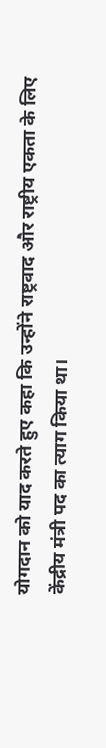योगदान को याद करते हुए कहा कि उन्होंने राष्ट्रवाद और राष्ट्रीय एकता के लिए केंद्रीय मंत्री पद का त्याग किया था।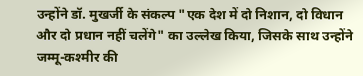उन्होंने डॉ. मुखर्जी के संकल्प "एक देश में दो निशान, दो विधान और दो प्रधान नहीं चलेंगे" का उल्लेख किया, जिसके साथ उन्होंने जम्मू-कश्मीर की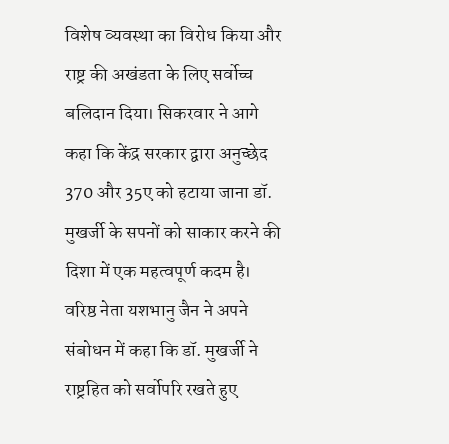विशेष व्यवस्था का विरोध किया और राष्ट्र की अखंडता के लिए सर्वोच्च बलिदान दिया। सिकरवार ने आगे कहा कि केंद्र सरकार द्वारा अनुच्छेद 370 और 35ए को हटाया जाना डॉ. मुखर्जी के सपनों को साकार करने की दिशा में एक महत्वपूर्ण कदम है। वरिष्ठ नेता यशभानु जैन ने अपने संबोधन में कहा कि डॉ. मुखर्जी ने राष्ट्रहित को सर्वोपरि रखते हुए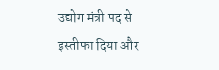उद्योग मंत्री पद से इस्तीफा दिया और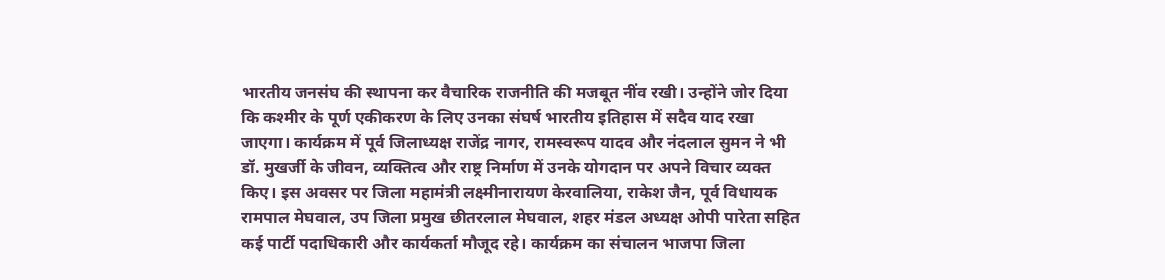भारतीय जनसंघ की स्थापना कर वैचारिक राजनीति की मजबूत नींव रखी। उन्होंने जोर दिया कि कश्मीर के पूर्ण एकीकरण के लिए उनका संघर्ष भारतीय इतिहास में सदैव याद रखा जाएगा। कार्यक्रम में पूर्व जिलाध्यक्ष राजेंद्र नागर, रामस्वरूप यादव और नंदलाल सुमन ने भी डॉ. मुखर्जी के जीवन, व्यक्तित्व और राष्ट्र निर्माण में उनके योगदान पर अपने विचार व्यक्त किए। इस अवसर पर जिला महामंत्री लक्ष्मीनारायण केरवालिया, राकेश जैन, पूर्व विधायक रामपाल मेघवाल, उप जिला प्रमुख छीतरलाल मेघवाल, शहर मंडल अध्यक्ष ओपी पारेता सहित कई पार्टी पदाधिकारी और कार्यकर्ता मौजूद रहे। कार्यक्रम का संचालन भाजपा जिला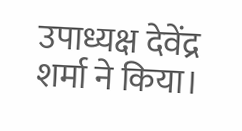उपाध्यक्ष देवेंद्र शर्मा ने किया।